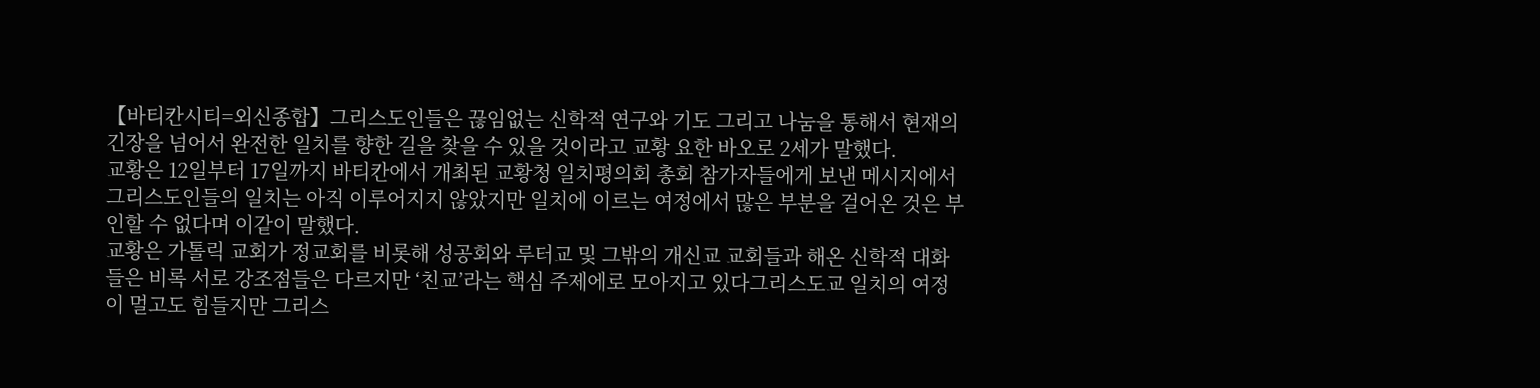【바티칸시티=외신종합】그리스도인들은 끊임없는 신학적 연구와 기도 그리고 나눔을 통해서 현재의 긴장을 넘어서 완전한 일치를 향한 길을 찾을 수 있을 것이라고 교황 요한 바오로 2세가 말했다.
교황은 12일부터 17일까지 바티칸에서 개최된 교황청 일치평의회 총회 참가자들에게 보낸 메시지에서 그리스도인들의 일치는 아직 이루어지지 않았지만 일치에 이르는 여정에서 많은 부분을 걸어온 것은 부인할 수 없다며 이같이 말했다.
교황은 가톨릭 교회가 정교회를 비롯해 성공회와 루터교 및 그밖의 개신교 교회들과 해온 신학적 대화들은 비록 서로 강조점들은 다르지만 ‘친교’라는 핵심 주제에로 모아지고 있다그리스도교 일치의 여정이 멀고도 힘들지만 그리스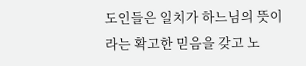도인들은 일치가 하느님의 뜻이라는 확고한 믿음을 갖고 노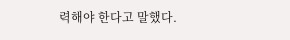력해야 한다고 말했다.